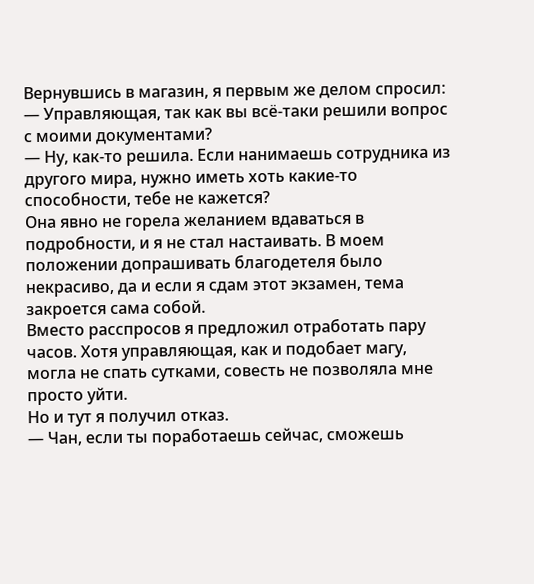Вернувшись в магазин, я первым же делом спросил:
— Управляющая, так как вы всё-таки решили вопрос с моими документами?
— Ну, как-то решила. Если нанимаешь сотрудника из другого мира, нужно иметь хоть какие-то способности, тебе не кажется?
Она явно не горела желанием вдаваться в подробности, и я не стал настаивать. В моем положении допрашивать благодетеля было некрасиво, да и если я сдам этот экзамен, тема закроется сама собой.
Вместо расспросов я предложил отработать пару часов. Хотя управляющая, как и подобает магу, могла не спать сутками, совесть не позволяла мне просто уйти.
Но и тут я получил отказ.
— Чан, если ты поработаешь сейчас, сможешь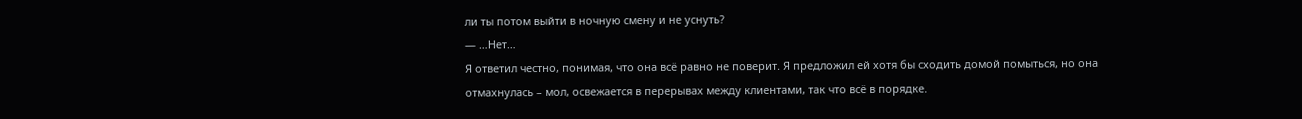ли ты потом выйти в ночную смену и не уснуть?
— …Нет…
Я ответил честно, понимая, что она всё равно не поверит. Я предложил ей хотя бы сходить домой помыться, но она отмахнулась – мол, освежается в перерывах между клиентами, так что всё в порядке.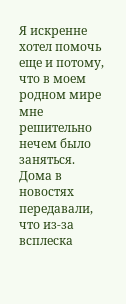Я искренне хотел помочь еще и потому, что в моем родном мире мне решительно нечем было заняться.
Дома в новостях передавали, что из-за всплеска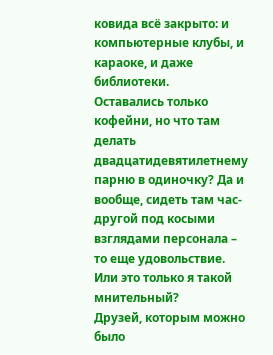ковида всё закрыто: и компьютерные клубы, и караоке, и даже библиотеки.
Оставались только кофейни, но что там делать двадцатидевятилетнему парню в одиночку? Да и вообще, сидеть там час-другой под косыми взглядами персонала – то еще удовольствие. Или это только я такой мнительный?
Друзей, которым можно было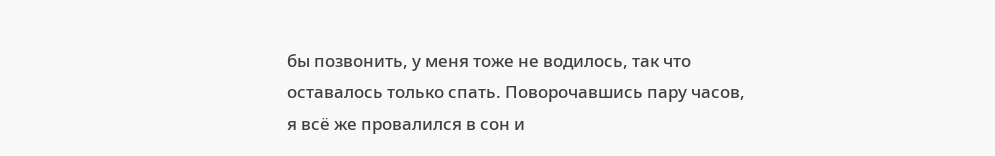бы позвонить, у меня тоже не водилось, так что оставалось только спать. Поворочавшись пару часов, я всё же провалился в сон и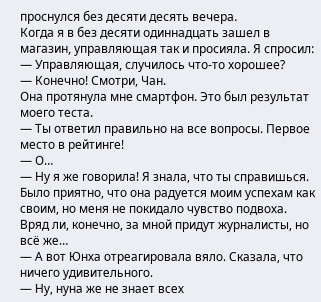проснулся без десяти десять вечера.
Когда я в без десяти одиннадцать зашел в магазин, управляющая так и просияла. Я спросил:
— Управляющая, случилось что-то хорошее?
— Конечно! Смотри, Чан.
Она протянула мне смартфон. Это был результат моего теста.
— Ты ответил правильно на все вопросы. Первое место в рейтинге!
— О…
— Ну я же говорила! Я знала, что ты справишься.
Было приятно, что она радуется моим успехам как своим, но меня не покидало чувство подвоха. Вряд ли, конечно, за мной придут журналисты, но всё же…
— А вот Юнха отреагировала вяло. Сказала, что ничего удивительного.
— Ну, нуна же не знает всех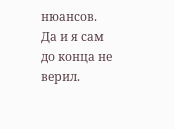нюансов.
Да и я сам до конца не верил.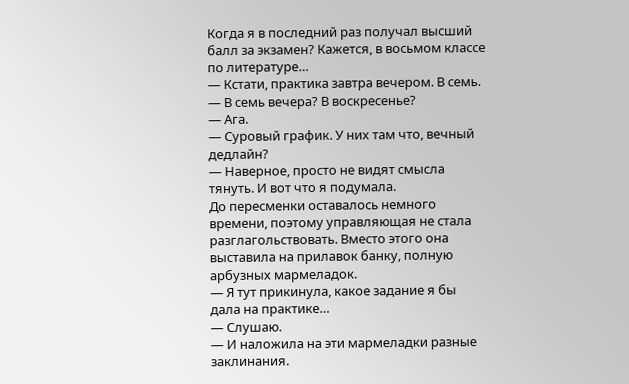Когда я в последний раз получал высший балл за экзамен? Кажется, в восьмом классе по литературе…
— Кстати, практика завтра вечером. В семь.
— В семь вечера? В воскресенье?
— Ага.
— Суровый график. У них там что, вечный дедлайн?
— Наверное, просто не видят смысла тянуть. И вот что я подумала.
До пересменки оставалось немного времени, поэтому управляющая не стала разглагольствовать. Вместо этого она выставила на прилавок банку, полную арбузных мармеладок.
— Я тут прикинула, какое задание я бы дала на практике…
— Слушаю.
— И наложила на эти мармеладки разные заклинания.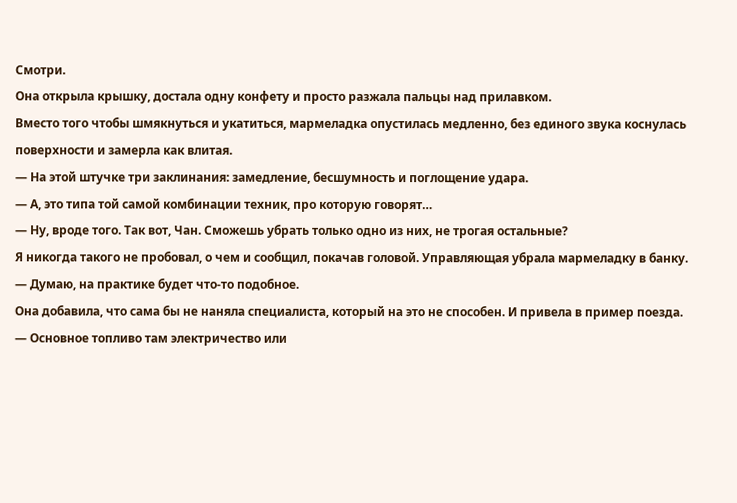Смотри.
Она открыла крышку, достала одну конфету и просто разжала пальцы над прилавком.
Вместо того чтобы шмякнуться и укатиться, мармеладка опустилась медленно, без единого звука коснулась поверхности и замерла как влитая.
— На этой штучке три заклинания: замедление, бесшумность и поглощение удара.
— А, это типа той самой комбинации техник, про которую говорят…
— Ну, вроде того. Так вот, Чан. Сможешь убрать только одно из них, не трогая остальные?
Я никогда такого не пробовал, о чем и сообщил, покачав головой. Управляющая убрала мармеладку в банку.
— Думаю, на практике будет что-то подобное.
Она добавила, что сама бы не наняла специалиста, который на это не способен. И привела в пример поезда.
— Основное топливо там электричество или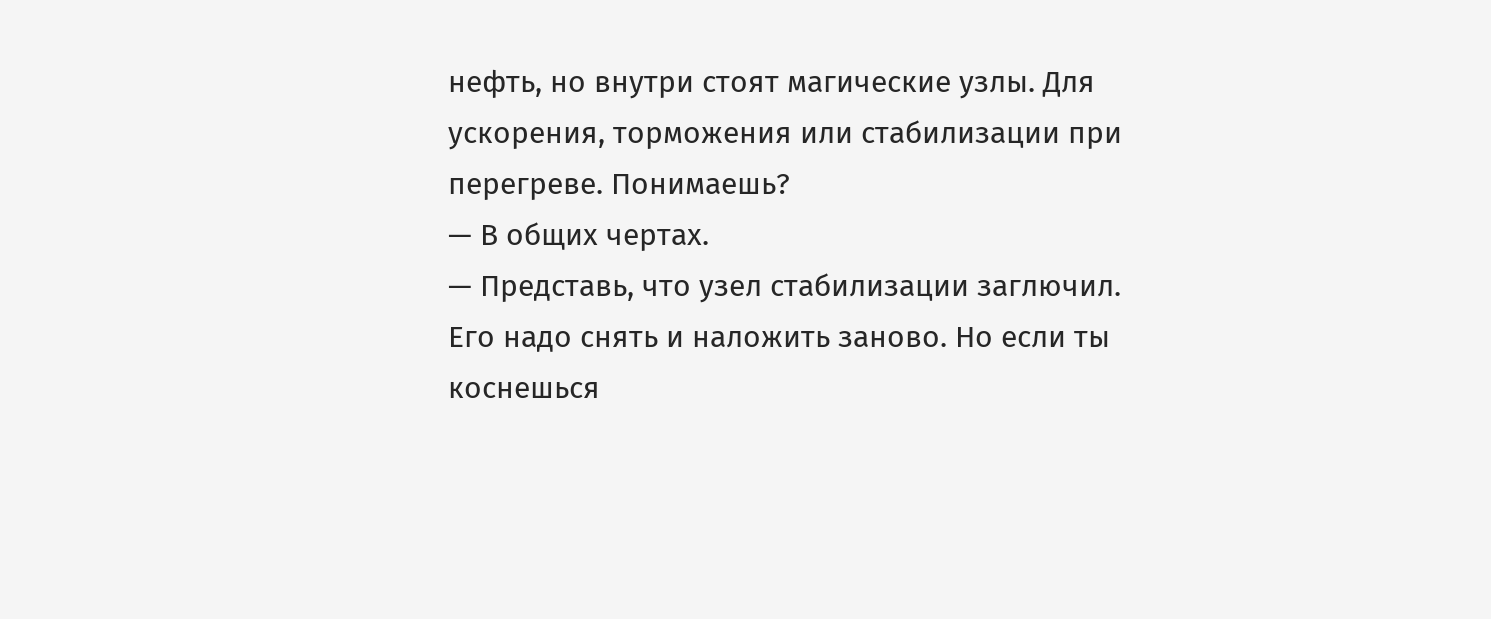нефть, но внутри стоят магические узлы. Для ускорения, торможения или стабилизации при перегреве. Понимаешь?
— В общих чертах.
— Представь, что узел стабилизации заглючил. Его надо снять и наложить заново. Но если ты коснешься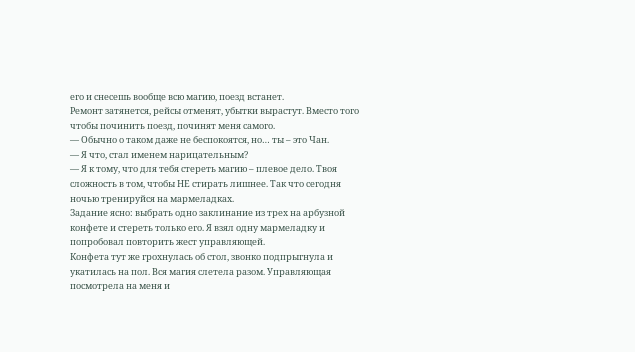его и снесешь вообще всю магию, поезд встанет.
Ремонт затянется, рейсы отменят, убытки вырастут. Вместо того чтобы починить поезд, починят меня самого.
— Обычно о таком даже не беспокоятся, но… ты – это Чан.
— Я что, стал именем нарицательным?
— Я к тому, что для тебя стереть магию – плевое дело. Твоя сложность в том, чтобы НЕ стирать лишнее. Так что сегодня ночью тренируйся на мармеладках.
Задание ясно: выбрать одно заклинание из трех на арбузной конфете и стереть только его. Я взял одну мармеладку и попробовал повторить жест управляющей.
Конфета тут же грохнулась об стол, звонко подпрыгнула и укатилась на пол. Вся магия слетела разом. Управляющая посмотрела на меня и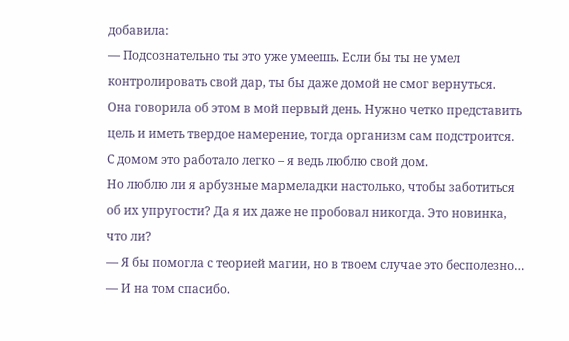добавила:
— Подсознательно ты это уже умеешь. Если бы ты не умел контролировать свой дар, ты бы даже домой не смог вернуться.
Она говорила об этом в мой первый день. Нужно четко представить цель и иметь твердое намерение, тогда организм сам подстроится.
С домом это работало легко – я ведь люблю свой дом.
Но люблю ли я арбузные мармеладки настолько, чтобы заботиться об их упругости? Да я их даже не пробовал никогда. Это новинка, что ли?
— Я бы помогла с теорией магии, но в твоем случае это бесполезно…
— И на том спасибо.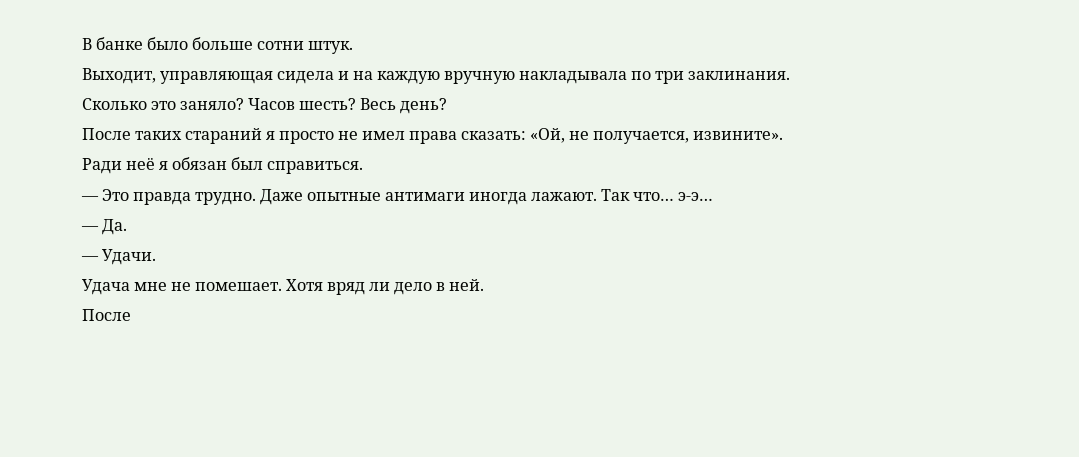В банке было больше сотни штук.
Выходит, управляющая сидела и на каждую вручную накладывала по три заклинания. Сколько это заняло? Часов шесть? Весь день?
После таких стараний я просто не имел права сказать: «Ой, не получается, извините». Ради неё я обязан был справиться.
— Это правда трудно. Даже опытные антимаги иногда лажают. Так что… э-э…
— Да.
— Удачи.
Удача мне не помешает. Хотя вряд ли дело в ней.
После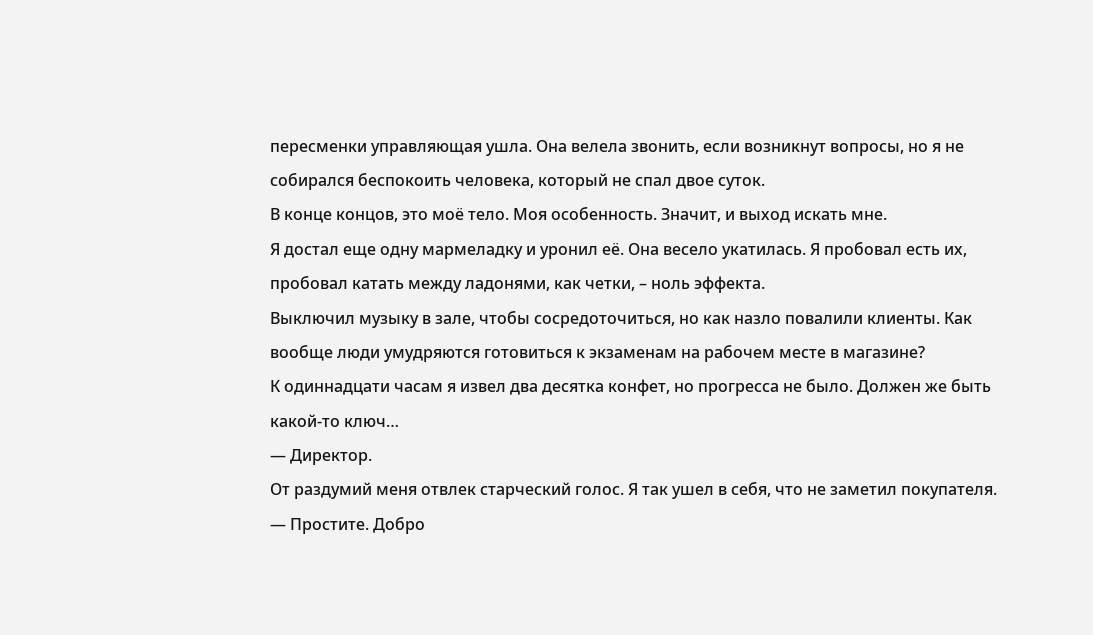пересменки управляющая ушла. Она велела звонить, если возникнут вопросы, но я не собирался беспокоить человека, который не спал двое суток.
В конце концов, это моё тело. Моя особенность. Значит, и выход искать мне.
Я достал еще одну мармеладку и уронил её. Она весело укатилась. Я пробовал есть их, пробовал катать между ладонями, как четки, – ноль эффекта.
Выключил музыку в зале, чтобы сосредоточиться, но как назло повалили клиенты. Как вообще люди умудряются готовиться к экзаменам на рабочем месте в магазине?
К одиннадцати часам я извел два десятка конфет, но прогресса не было. Должен же быть какой-то ключ…
— Директор.
От раздумий меня отвлек старческий голос. Я так ушел в себя, что не заметил покупателя.
— Простите. Добро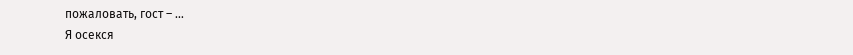пожаловать, гост – …
Я осекся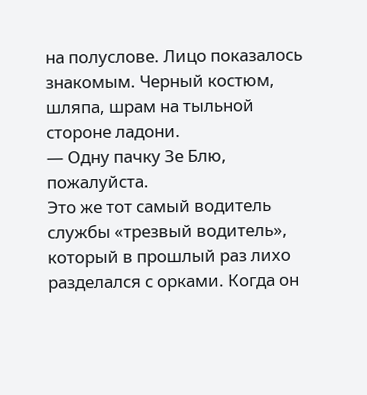на полуслове. Лицо показалось знакомым. Черный костюм, шляпа, шрам на тыльной стороне ладони.
— Одну пачку Зе Блю, пожалуйста.
Это же тот самый водитель службы «трезвый водитель», который в прошлый раз лихо разделался с орками. Когда он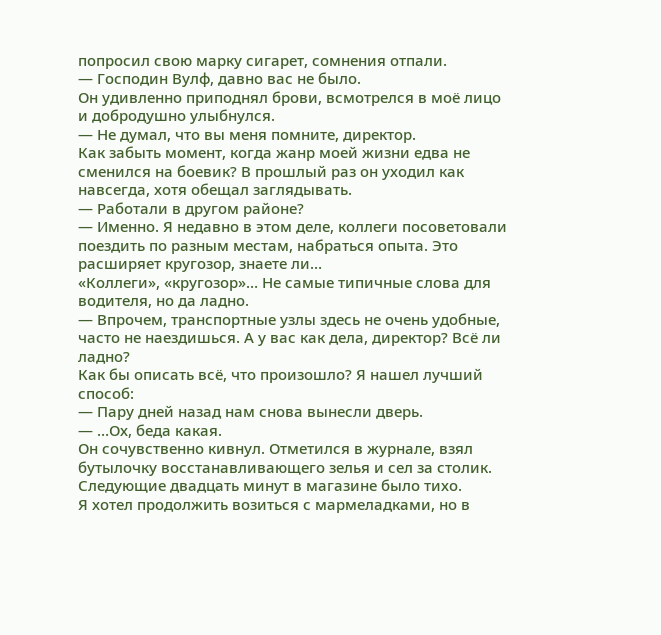попросил свою марку сигарет, сомнения отпали.
— Господин Вулф, давно вас не было.
Он удивленно приподнял брови, всмотрелся в моё лицо и добродушно улыбнулся.
— Не думал, что вы меня помните, директор.
Как забыть момент, когда жанр моей жизни едва не сменился на боевик? В прошлый раз он уходил как навсегда, хотя обещал заглядывать.
— Работали в другом районе?
— Именно. Я недавно в этом деле, коллеги посоветовали поездить по разным местам, набраться опыта. Это расширяет кругозор, знаете ли…
«Коллеги», «кругозор»… Не самые типичные слова для водителя, но да ладно.
— Впрочем, транспортные узлы здесь не очень удобные, часто не наездишься. А у вас как дела, директор? Всё ли ладно?
Как бы описать всё, что произошло? Я нашел лучший способ:
— Пару дней назад нам снова вынесли дверь.
— …Ох, беда какая.
Он сочувственно кивнул. Отметился в журнале, взял бутылочку восстанавливающего зелья и сел за столик.
Следующие двадцать минут в магазине было тихо.
Я хотел продолжить возиться с мармеладками, но в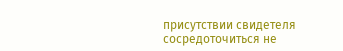присутствии свидетеля сосредоточиться не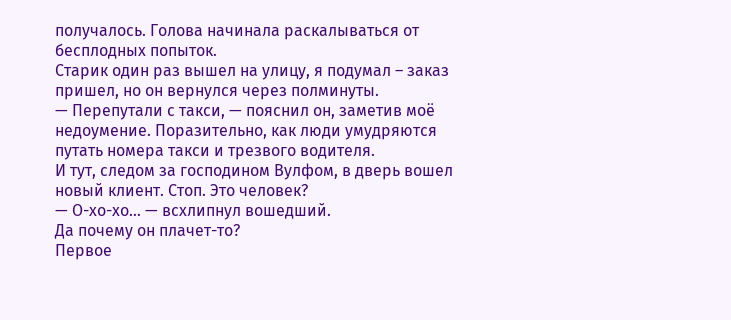получалось. Голова начинала раскалываться от бесплодных попыток.
Старик один раз вышел на улицу, я подумал – заказ пришел, но он вернулся через полминуты.
— Перепутали с такси, — пояснил он, заметив моё недоумение. Поразительно, как люди умудряются путать номера такси и трезвого водителя.
И тут, следом за господином Вулфом, в дверь вошел новый клиент. Стоп. Это человек?
— О-хо-хо… — всхлипнул вошедший.
Да почему он плачет-то?
Первое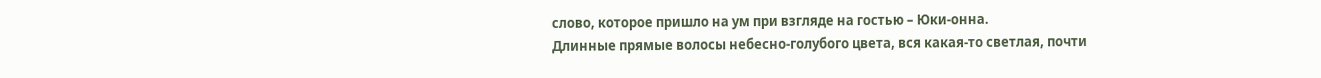слово, которое пришло на ум при взгляде на гостью – Юки-онна.
Длинные прямые волосы небесно-голубого цвета, вся какая-то светлая, почти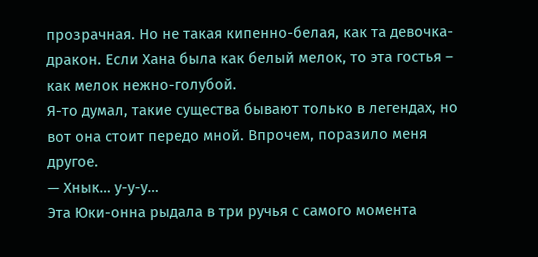прозрачная. Но не такая кипенно-белая, как та девочка-дракон. Если Хана была как белый мелок, то эта гостья – как мелок нежно-голубой.
Я-то думал, такие существа бывают только в легендах, но вот она стоит передо мной. Впрочем, поразило меня другое.
— Хнык… у-у-у…
Эта Юки-онна рыдала в три ручья с самого момента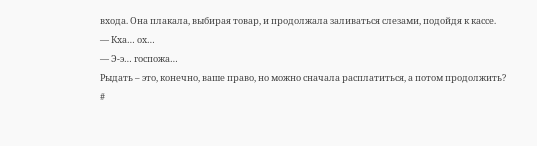входа. Она плакала, выбирая товар, и продолжала заливаться слезами, подойдя к кассе.
— Кха… ох…
— Э-э… госпожа…
Рыдать – это, конечно, ваше право, но можно сначала расплатиться, а потом продолжить?
#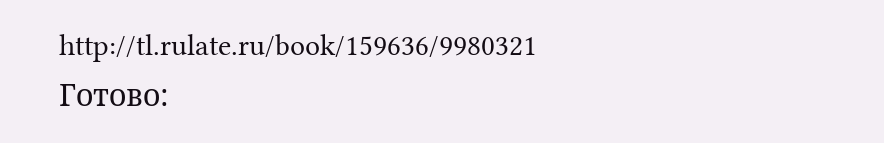http://tl.rulate.ru/book/159636/9980321
Готово: